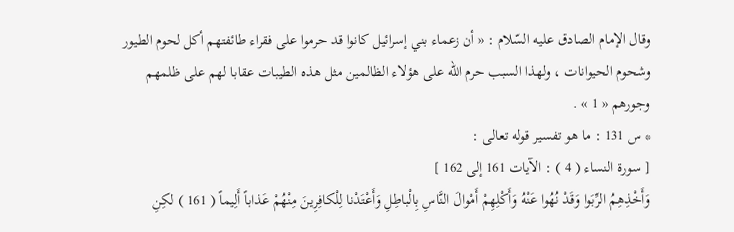وقال الإمام الصادق عليه السّلام : « أن زعماء بني إسرائيل كانوا قد حرموا على فقراء طائفتهم أكل لحوم الطيور وشحوم الحيوانات ، ولهذا السبب حرم اللّه على هؤلاء الظالمين مثل هذه الطيبات عقابا لهم على ظلمهم وجورهم « 1 » .
* س 131 : ما هو تفسير قوله تعالى :
[ سورة النساء ( 4 ) : الآيات 161 إلى 162 ]
وَأَخْذِهِمُ الرِّبَوا وَقَدْ نُهُوا عَنْهُ وَأَكْلِهِمْ أَمْوالَ النَّاسِ بِالْباطِلِ وَأَعْتَدْنا لِلْكافِرِينَ مِنْهُمْ عَذاباً أَلِيماً ( 161 ) لكِنِ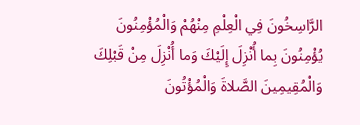الرَّاسِخُونَ فِي الْعِلْمِ مِنْهُمْ وَالْمُؤْمِنُونَ يُؤْمِنُونَ بِما أُنْزِلَ إِلَيْكَ وَما أُنْزِلَ مِنْ قَبْلِكَ وَالْمُقِيمِينَ الصَّلاةَ وَالْمُؤْتُونَ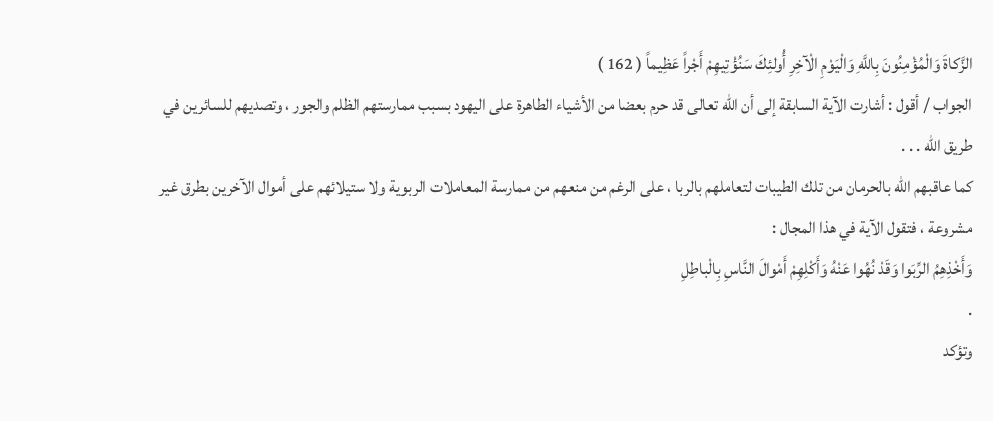الزَّكاةَ وَالْمُؤْمِنُونَ بِاللَّهِ وَالْيَوْمِ الْآخِرِ أُولئِكَ سَنُؤْتِيهِمْ أَجْراً عَظِيماً ( 162 )
الجواب / أقول : أشارت الآية السابقة إلى أن اللّه تعالى قد حرم بعضا من الأشياء الطاهرة على اليهود بسبب ممارستهم الظلم والجور ، وتصديهم للسائرين في طريق اللّه . . .
كما عاقبهم اللّه بالحرمان من تلك الطيبات لتعاملهم بالربا ، على الرغم من منعهم من ممارسة المعاملات الربوية ولا ستيلائهم على أموال الآخرين بطرق غير مشروعة ، فتقول الآية في هذا المجال :
وَأَخْذِهِمُ الرِّبَوا وَقَدْ نُهُوا عَنْهُ وَأَكْلِهِمْ أَمْوالَ النَّاسِ بِالْباطِلِ
.
وتؤكد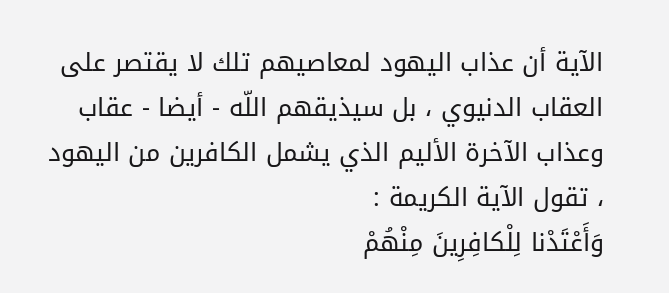الآية أن عذاب اليهود لمعاصيهم تلك لا يقتصر على العقاب الدنيوي ، بل سيذيقهم اللّه - أيضا - عقاب وعذاب الآخرة الأليم الذي يشمل الكافرين من اليهود ، تقول الآية الكريمة :
وَأَعْتَدْنا لِلْكافِرِينَ مِنْهُمْ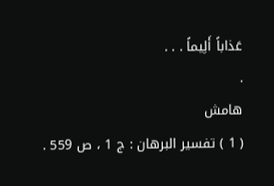عَذاباً أَلِيماً . . .
.
هامش
( 1 ) تفسير البرهان : ج 1 ، ص 559 .